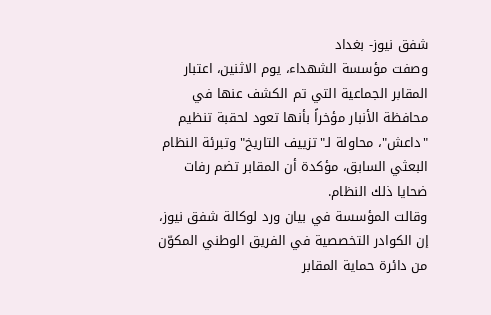شفق نيوز- بغداد
وصفت مؤسسة الشهداء، يوم الاثنين، اعتبار المقابر الجماعية التي تم الكشف عنها في محافظة الأنبار مؤخراً بأنها تعود لحقبة تنظيم "داعش"، محاولة لـ"تزييف التاريخ" وتبرئة النظام البعثي السابق، مؤكدة أن المقابر تضم رفات ضحايا ذلك النظام.
وقالت المؤسسة في بيان ورد لوكالة شفق نيوز، إن الكوادر التخصصية في الفريق الوطني المكوّن من دائرة حماية المقابر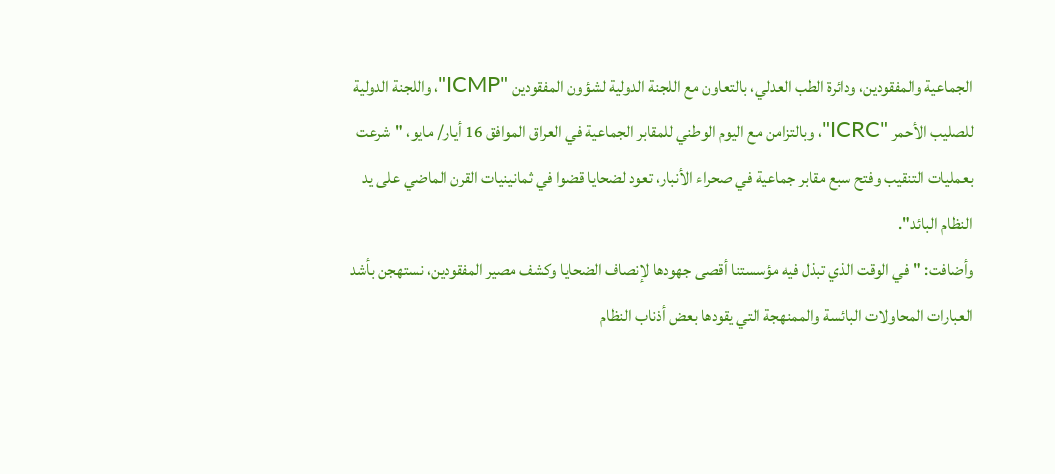الجماعية والمفقودين، ودائرة الطب العدلي، بالتعاون مع اللجنة الدولية لشؤون المفقودين "ICMP"، واللجنة الدولية للصليب الأحمر "ICRC"، وبالتزامن مع اليوم الوطني للمقابر الجماعية في العراق الموافق 16 أيار/ مايو، "شرعت بعمليات التنقيب وفتح سبع مقابر جماعية في صحراء الأنبار، تعود لضحايا قضوا في ثمانينيات القرن الماضي على يد النظام البائد".
وأضافت: "في الوقت الذي تبذل فيه مؤسستنا أقصى جهودها لإنصاف الضحايا وكشف مصير المفقودين، نستهجن بأشد العبارات المحاولات البائسة والممنهجة التي يقودها بعض أذناب النظام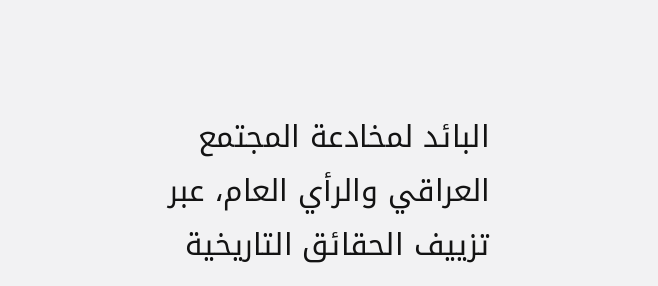البائد لمخادعة المجتمع العراقي والرأي العام، عبر تزييف الحقائق التاريخية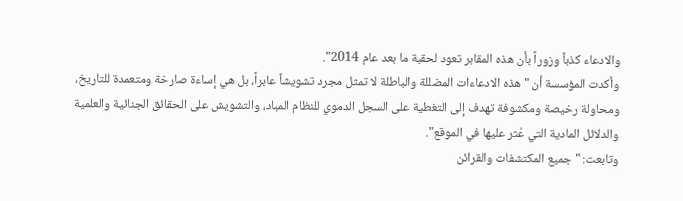والادعاء كذباً وزوراً بأن هذه المقابر تعود لحقبة ما بعد عام 2014".
وأكدت المؤسسة أن "هذه الادعاءات المضللة والباطلة لا تمثل مجرد تشويشاً عابراً، بل هي إساءة صارخة ومتعمدة للتاريخ، ومحاولة رخيصة ومكشوفة تهدف إلى التغطية على السجل الدموي للنظام المباد، والتشويش على الحقائق الجنائية والعلمية والدلائل المادية التي عُثر عليها في الموقع".
وتابعت: "جميع المكتشفات والقرائن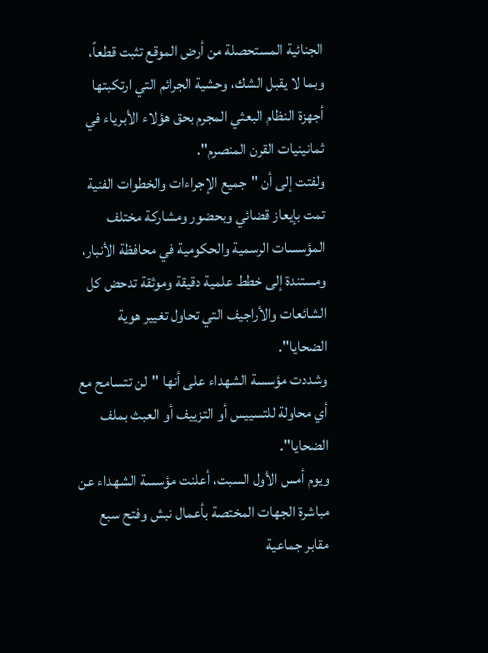الجنائية المستحصلة من أرض الموقع تثبت قطعاً، وبما لا يقبل الشك، وحشية الجرائم التي ارتكبتها أجهزة النظام البعثي المجرم بحق هؤلاء الأبرياء في ثمانينيات القرن المنصرم".
ولفتت إلى أن "جميع الإجراءات والخطوات الفنية تمت بإيعاز قضائي وبحضور ومشاركة مختلف المؤسسات الرسمية والحكومية في محافظة الأنبار، ومستندة إلى خطط علمية دقيقة وموثقة تدحض كل الشائعات والأراجيف التي تحاول تغيير هوية الضحايا".
وشددت مؤسسة الشهداء على أنها "لن تتسامح مع أي محاولة للتسييس أو التزييف أو العبث بملف الضحايا".
ويوم أمس الأول السبت، أعلنت مؤسسة الشهداء عن مباشرة الجهات المختصة بأعمال نبش وفتح سبع مقابر جماعية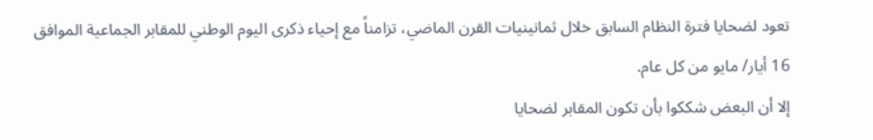تعود لضحايا فترة النظام السابق خلال ثمانينيات القرن الماضي، تزامناً مع إحياء ذكرى اليوم الوطني للمقابر الجماعية الموافق 16 أيار/ مايو من كل عام.
إلا أن البعض شككوا بأن تكون المقابر لضحايا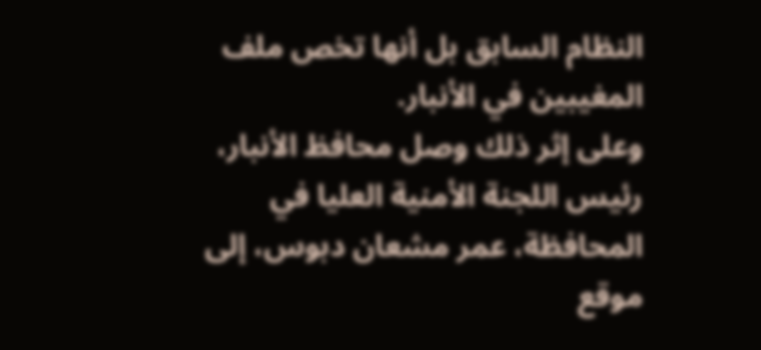النظام السابق بل أنها تخص ملف المغيبين في الأنبار.
وعلى إثر ذلك وصل محافظ الأنبار، رئيس اللجنة الأمنية العليا في المحافظة، عمر مشعان دبوس، إلى موقع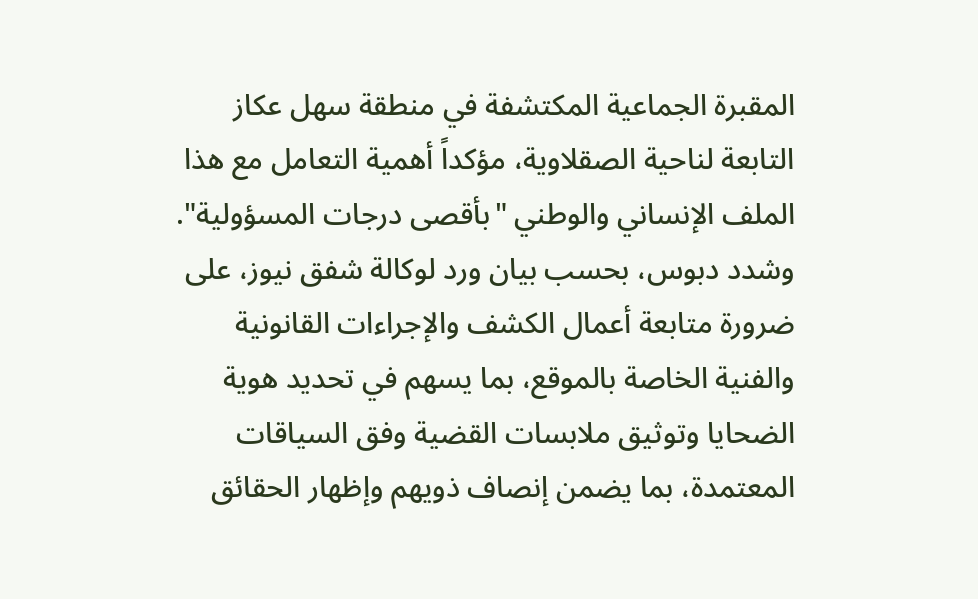المقبرة الجماعية المكتشفة في منطقة سهل عكاز التابعة لناحية الصقلاوية، مؤكداً أهمية التعامل مع هذا الملف الإنساني والوطني "بأقصى درجات المسؤولية".
وشدد دبوس، بحسب بيان ورد لوكالة شفق نيوز، على ضرورة متابعة أعمال الكشف والإجراءات القانونية والفنية الخاصة بالموقع، بما يسهم في تحديد هوية الضحايا وتوثيق ملابسات القضية وفق السياقات المعتمدة، بما يضمن إنصاف ذويهم وإظهار الحقائق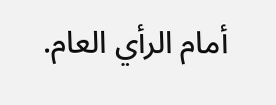أمام الرأي العام.